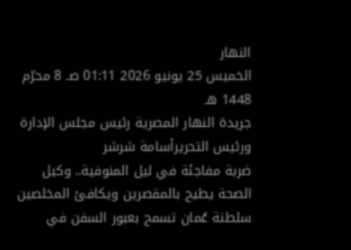النهار
الخميس 25 يونيو 2026 01:11 صـ 8 محرّم 1448 هـ
جريدة النهار المصرية رئيس مجلس الإدارة ورئيس التحريرأسامة شرشر
ضربة مفاجئة في ليل المنوفية.. وكيل الصحة يطيح بالمقصرين ويكافئ المخلصين سلطنة عُمان تسمح بعبور السفن في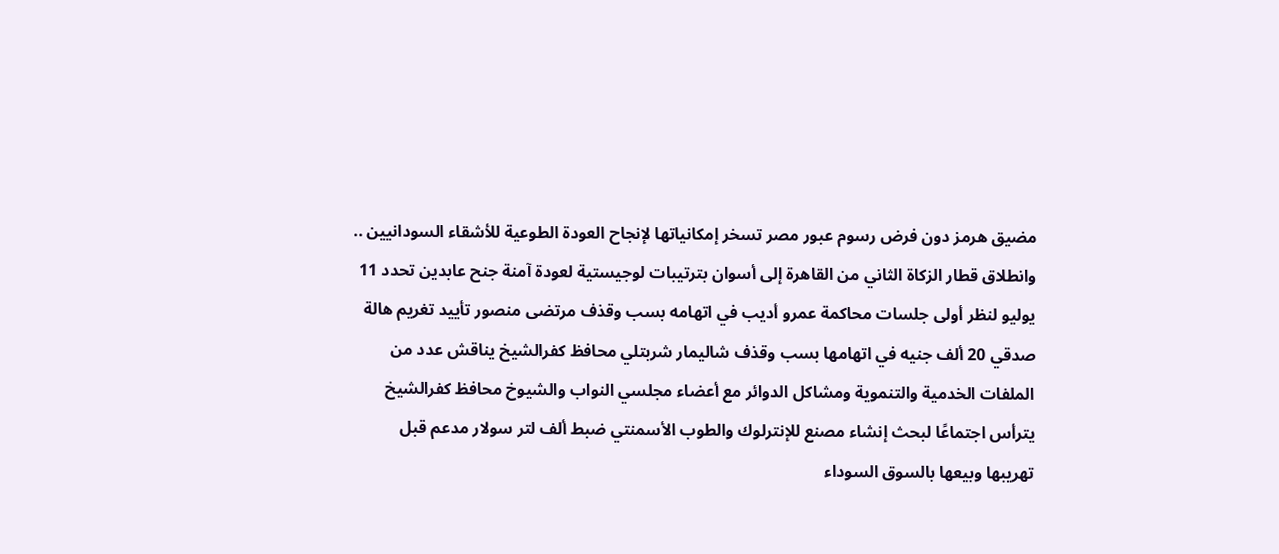مضيق هرمز دون فرض رسوم عبور مصر تسخر إمكانياتها لإنجاح العودة الطوعية للأشقاء السودانيين .. وانطلاق قطار الزكاة الثاني من القاهرة إلى أسوان بترتيبات لوجيستية لعودة آمنة جنح عابدين تحدد 11 يوليو لنظر أولى جلسات محاكمة عمرو أديب في اتهامه بسب وقذف مرتضى منصور تأييد تغريم هالة صدقي 20 ألف جنيه في اتهامها بسب وقذف شاليمار شربتلي محافظ كفرالشيخ يناقش عدد من الملفات الخدمية والتنموية ومشاكل الدوائر مع أعضاء مجلسي النواب والشيوخ محافظ كفرالشيخ يترأس اجتماعًا لبحث إنشاء مصنع للإنترلوك والطوب الأسمنتي ضبط ألف لتر سولار مدعم قبل تهريبها وبيعها بالسوق السوداء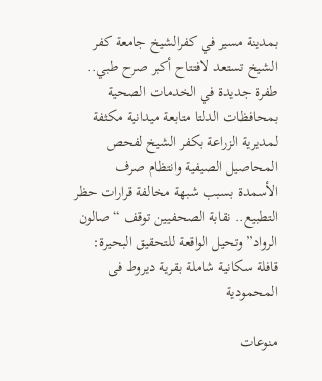بمدينة مسير في كفرالشيخ جامعة كفر الشيخ تستعد لافتتاح أكبر صرح طبي.. طفرة جديدة في الخدمات الصحية بمحافظات الدلتا متابعة ميدانية مكثفة لمديرية الزراعة بكفر الشيخ لفحص المحاصيل الصيفية وانتظام صرف الأسمدة بسبب شبهة مخالفة قرارات حظر التطبيع.. نقابة الصحفيين توقف “صالون الرواد” وتحيل الواقعة للتحقيق البحيرة: قافلة سكانية شاملة بقرية ديروط فى المحمودية

منوعات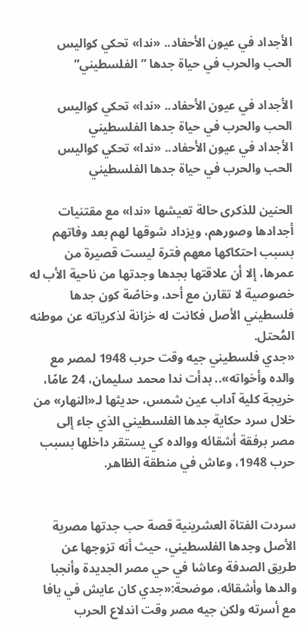الأجداد في عيون الأحفاد.. «ندا» تحكي كواليس الحب والحرب في حياة جدها ”الفلسطيني”

الأجداد في عيون الأحفاد.. «ندا» تحكي كواليس الحب والحرب في حياة جدها الفلسطيني
الأجداد في عيون الأحفاد.. «ندا» تحكي كواليس الحب والحرب في حياة جدها الفلسطيني

الحنين للذكرى حالة تعيشها «ندا» مع مقتنيات أجدادها وصورهم، ويزداد شوقها لهم بعد وفاتهم بسبب احتكاكها معهم فترة ليست قصيرة من عمرها، إلا أن علاقتها بجدها وجدتها من ناحية الأب له خصوصية لا تقارن مع أحد، وخاصًة كون جدها فلسطيني الأصل فكانت له خزانة لذكرياته عن موطنه المُحتل.
«جدي فلسطيني جيه وقت حرب 1948 لمصر مع والده وأخواته».. بدأت ندا محمد سليمان، 24 عامًا، خريجة كلية آداب عين شمس، حديثها لـ«النهار» من خلال سرد حكاية جدها الفلسطيني الذي جاء إلى مصر برفقة أشقائه ووالده كي يستقر داخلها بسبب حرب 1948، وعاش في منطقة الظاهر.


سردت الفتاة العشرينية قصة حب جدتها مصرية الأصل وجدها الفلسطيني، حيث أنه تزوجها عن طريق الصدفة وعاشا في حي مصر الجديدة وأنجبا والدها وأشقائه، موضحة:«جدي كان عايش في يافا مع أسرته ولكن جيه مصر وقت اندلاع الحرب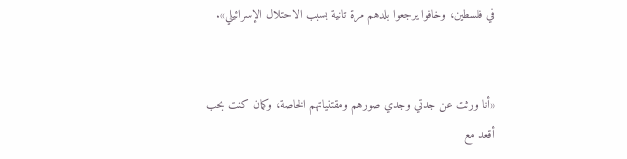في فلسطين، وخافوا يرجعوا بلدهم مرة تانية بسبب الاحتلال الإسرائيلي».


«أنا ورثت عن جدتي وجدي صورهم ومقتنياتهم الخاصة، وكمان كنت بحب أقعد مع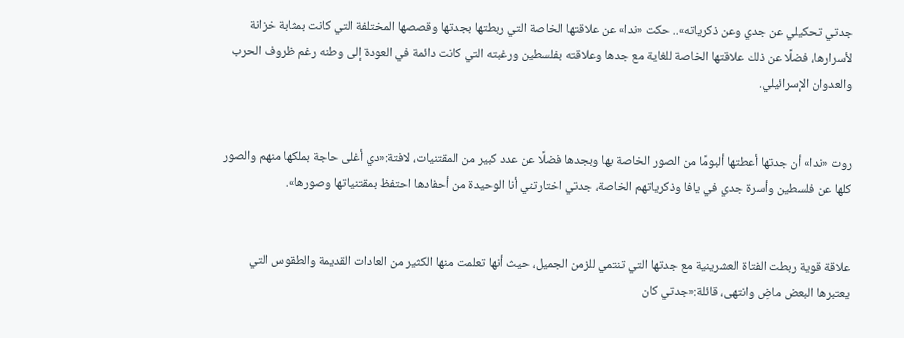جدتي تحكيلي عن جدي وعن ذكرياته».. حكت «ندا» عن علاقتها الخاصة التي ربطتها بجدتها وقصصها المختلفة التي كانت بمثابة خزانة لأسرارها، فضلًا عن ذلك علاقتها الخاصة للغاية مع جدها وعلاقته بفلسطين ورغبته التي كانت دائمة في العودة إلى وطنه رغم ظروف الحرب والعدوان الإسرائيلي.


روت «ندا» أن جدتها أعطتها ألبومًا من الصور الخاصة بها وبجدها فضلًا عن عدد كبير من المقتنيات، لافتة:«دي أغلى حاجة بملكها منهم والصور كلها عن فلسطين وأسرة جدي في يافا وذكرياتهم الخاصة، جدتي اختارتني أنا الوحيدة من أحفادها احتفظ بمقتنياتها وصورها».


علاقة قوية ربطت الفتاة العشرينية مع جدتها التي تنتمي للزمن الجميل، حيث أنها تعلمت منها الكثير من العادات القديمة والطقوس التي يعتبرها البعض ماضِ وانتهى، قائلة:«جدتي كان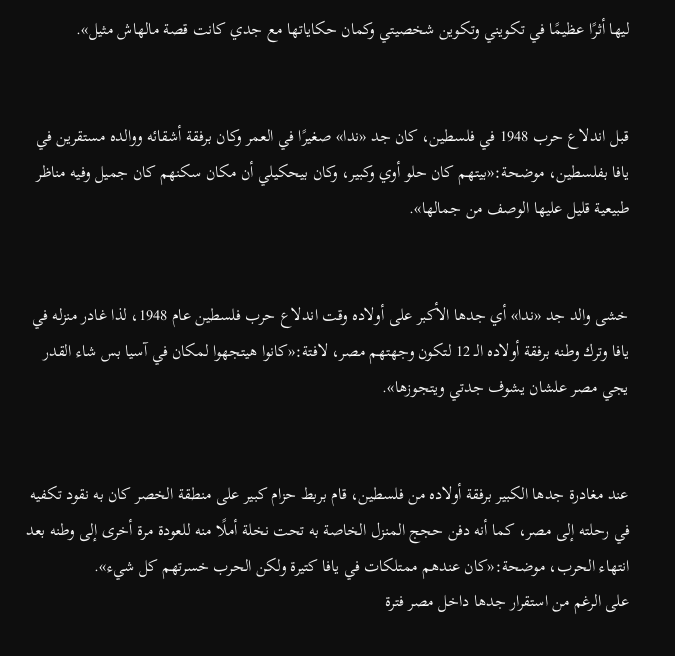ليها أثرًا عظيمًا في تكويني وتكوين شخصيتي وكمان حكاياتها مع جدي كانت قصة مالهاش مثيل».


قبل اندلاع حرب 1948 في فلسطين، كان جد «ندا» صغيرًا في العمر وكان برفقة أشقائه ووالده مستقرين في يافا بفلسطين، موضحة:«بيتهم كان حلو أوي وكبير، وكان بيحكيلي أن مكان سكنهم كان جميل وفيه مناظر طبيعية قليل عليها الوصف من جمالها».


خشى والد جد «ندا» أي جدها الأكبر على أولاده وقت اندلاع حرب فلسطين عام 1948، لذا غادر منزله في يافا وترك وطنه برفقة أولاده الـ 12 لتكون وجهتهم مصر، لافتة:«كانوا هيتجهوا لمكان في آسيا بس شاء القدر يجي مصر علشان يشوف جدتي ويتجوزها».


عند مغادرة جدها الكبير برفقة أولاده من فلسطين، قام بربط حزام كبير على منطقة الخصر كان به نقود تكفيه في رحلته إلى مصر، كما أنه دفن حجج المنزل الخاصة به تحت نخلة أملًا منه للعودة مرة أخرى إلى وطنه بعد انتهاء الحرب، موضحة:«كان عندهم ممتلكات في يافا كتيرة ولكن الحرب خسرتهم كل شيء».
على الرغم من استقرار جدها داخل مصر فترة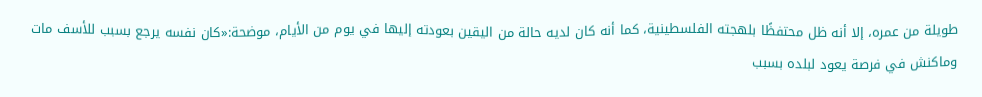طويلة من عمره، إلا أنه ظل محتفظًا بلهجته الفلسطينية، كما أنه كان لديه حالة من اليقين بعودته إليها في يوم من الأيام، موضحة:«كان نفسه يرجع بسبب للأسف مات وماكنش في فرصة يعود لبلده بسبب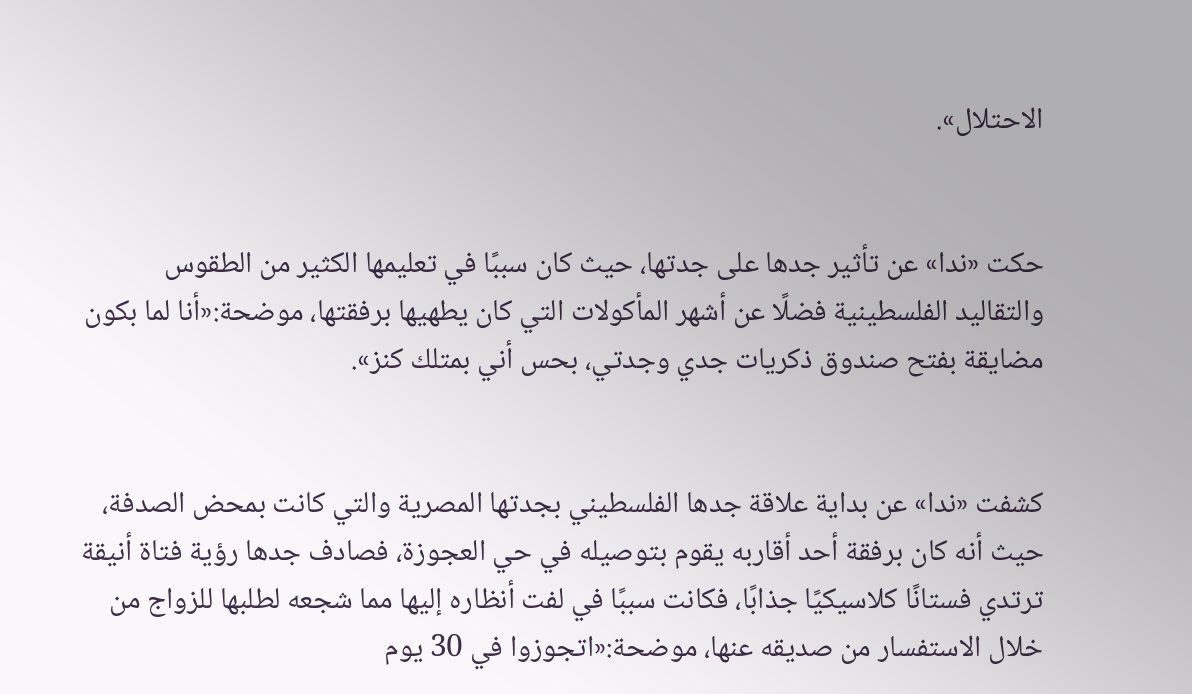الاحتلال».


حكت «ندا» عن تأثير جدها على جدتها، حيث كان سببًا في تعليمها الكثير من الطقوس والتقاليد الفلسطينية فضلًا عن أشهر المأكولات التي كان يطهيها برفقتها، موضحة:«أنا لما بكون مضايقة بفتح صندوق ذكريات جدي وجدتي، بحس أني بمتلك كنز».


كشفت «ندا» عن بداية علاقة جدها الفلسطيني بجدتها المصرية والتي كانت بمحض الصدفة، حيث أنه كان برفقة أحد أقاربه يقوم بتوصيله في حي العجوزة، فصادف جدها رؤية فتاة أنيقة ترتدي فستانًا كلاسيكيًا جذابًا، فكانت سببًا في لفت أنظاره إليها مما شجعه لطلبها للزواج من خلال الاستفسار من صديقه عنها، موضحة:«اتجوزوا في 30 يوم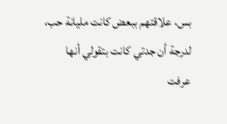بس، علاقتهم ببعض كانت مليانة حب، لدرجة أن جدتي كانت بتقولي أنها عرفت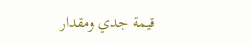قيمة جدي ومقدار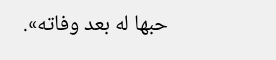حبها له بعد وفاته».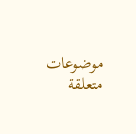موضوعات متعلقة